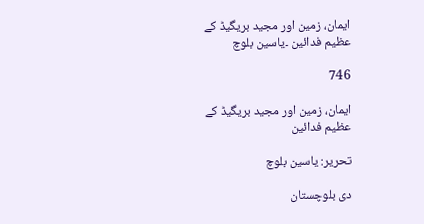ایمان، زمین اور مجید بریگیڈ کے عظیم فدائین ۔یاسین بلوچ

746

ایمان، زمین اور مجید بریگیڈ کے عظیم فدائین

تحریر: یاسین بلوچ

دی بلوچستان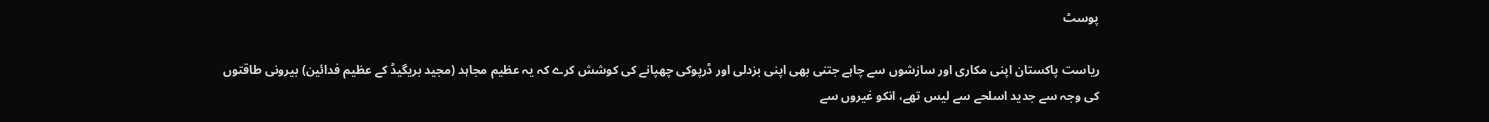پوسٹ

ریاست پاکستان اپنی مکاری اور سازشوں سے چاہے جتنی بھی اپنی بزدلی اور ڈرپوکی چھپانے کی کوشش کرے کہ یہ عظیم مجاہد (مجید بریگیڈ کے عظیم فدائین) بیرونی طاقتوں کی وجہ سے جدید اسلحے سے لیس تھے، انکو غیروں سے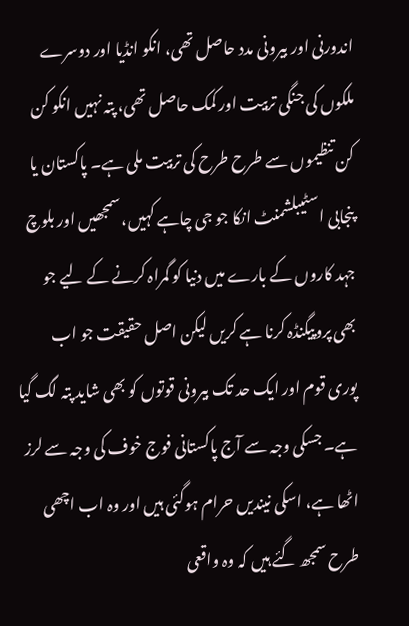اندورنی اور بیرونی مدد حاصل تھی، انکو انڈیا اور دوسرے ملکوں کی جنگی تربیت اور کمک حاصل تھی، پتہ نہیں انکو کن کن تنظیموں سے طرح طرح کی تربیت ملی ہے۔ پاکستان یا پنجابی اسٹیبلشمنٹ انکا جو جی چاہے کہیں، سمجھیں اور بلوچ جہد کاروں کے بارے میں دنیا کو گمراہ کرنے کے لیے جو بھی پروپیگنڈہ کرنا ہے کریں لیکن اصل حقیقت جو اب پوری قوم اور ایک حد تک بیرونی قوتوں کو بھی شاید پتہ لگ گیا ہے۔ جسکی وجہ سے آج پاکستانی فوج خوف کی وجہ سے لرز اٹھا ہے، اسکی نیندیں حرام ہوگئی ہیں اور وہ اب اچھی طرح سمجھ گئے ہیں کہ وہ واقعی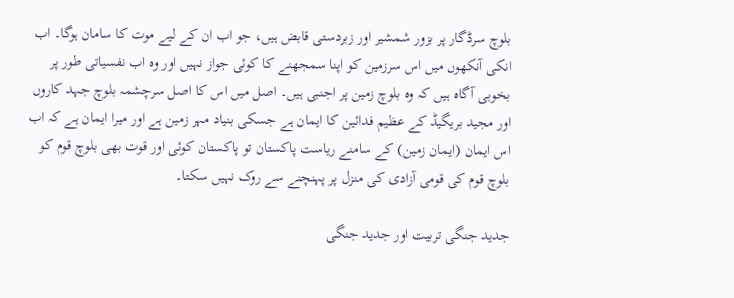بلوچ سرڈگار پر بزور شمشیر اور زبردستی قابض ہیں، جو اب ان کے لیے موت کا سامان ہوگا۔ اب انکی آنکھوں میں اس سرزمین کو اپنا سمجھنے کا کوئی جواز نہیں اور وہ اب نفسیاتی طور پر بخوبی آگاہ ہیں کہ وہ بلوچ زمین پر اجنبی ہیں۔ اصل میں اس کا اصل سرچشمہ بلوچ جہد کاروں اور مجید بریگیڈ کے عظیم فدائین کا ایمان ہے جسکی بنیاد مہر زمین ہے اور میرا ایمان ہے کہ اب اس ایمان (ایمان زمین) کے سامنے ریاست پاکستان تو پاکستان کوئی اور قوت بھی بلوچ قوم کو بلوچ قوم کی قومی آزادی کی منزل پر پہنچنے سے روک نہیں سکتا۔

جدید جنگی تربیت اور جدید جنگی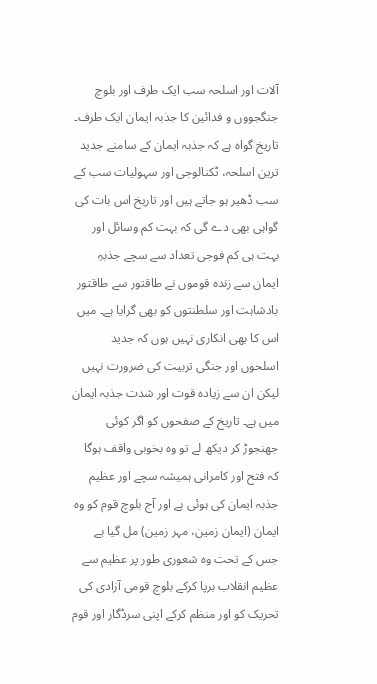آلات اور اسلحہ سب ایک طرف اور بلوچ جنگجووں و فدائین کا جذبہ ایمان ایک طرف۔ تاریخ گواہ ہے کہ جذبہ ایمان کے سامنے جدید ترین اسلحہ، ٹکنالوجی اور سہولیات سب کے سب ڈھیر ہو جاتے ہیں اور تاریخ اس بات کی گواہی بھی دے گی کہ بہت کم وسائل اور بہت ہی کم فوجی تعداد سے سچے جذبہِ ایمان سے زندہ قوموں نے طاقتور سے طاقتور بادشاہت اور سلطنتوں کو بھی گرایا ہے۔ میں اس کا بھی انکاری نہیں ہوں کہ جدید اسلحوں اور جنگی تربیت کی ضرورت نہیں لیکن ان سے زیادہ قوت اور شدت جذبہ ایمان میں ہے۔ تاریخ کے صفحوں کو اگر کوئی جھنجوڑ کر دیکھ لے تو وہ بخوبی واقف ہوگا کہ فتح اور کامرانی ہمیشہ سچے اور عظیم جذبہ ایمان کی ہوئی ہے اور آج بلوچ قوم کو وہ ایمان (ایمان زمین، مہر زمین) مل گیا ہے جس کے تحت وہ شعوری طور پر عظیم سے عظیم انقلاب برپا کرکے بلوچ قومی آزادی کی تحریک کو اور منظم کرکے اپنی سرڈگار اور قوم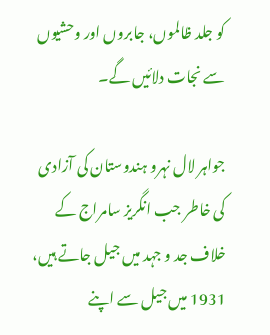کو جلد ظالموں، جابروں اور وحشیوں سے نجات دلائیں گے۔

جواہر لال نہرو ہندوستان کی آزادی کی خاطر جب انگریز سامراج کے خلاف جد و جہد میں جیل جاتے ہیں، 1931 میں جیل سے اپنے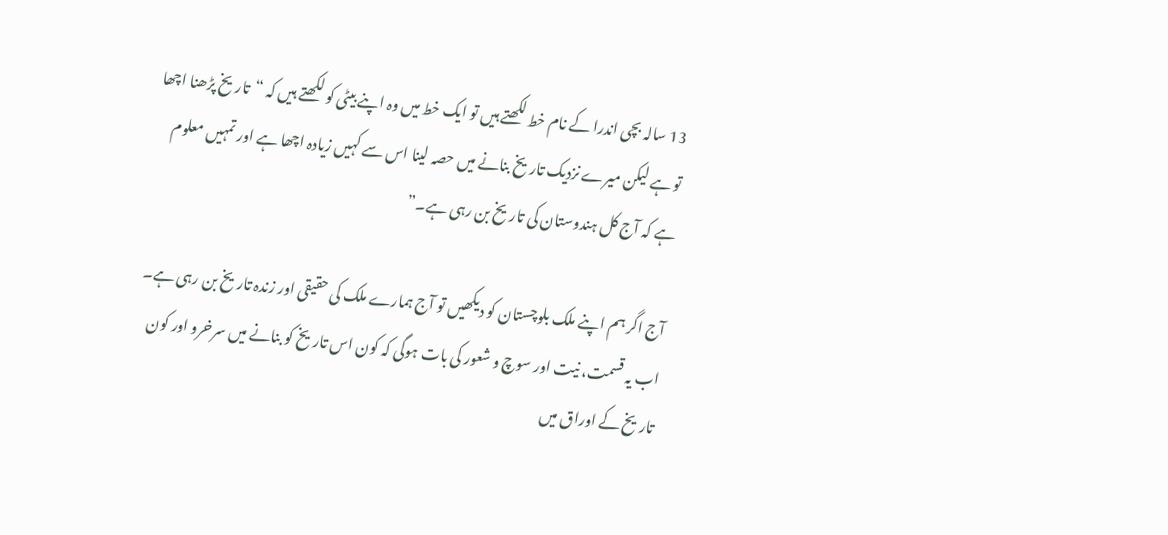13 سالہ بچی اندرا کے نام خط لکھتے ہیں تو ایک خط میں وہ اپنے بیٹی کو لکھتے ہیں کہ “تاریخ پڑھنا اچھا تو ہے لیکن میرے نزدیک تاریخ بنانے میں حصہ لینا اس سے کہیں زیادہ اچھا ہے اور تمہیں معلوم ہے کہ آج کل ہندوستان کی تاریخ بن رہی ہے۔”

آج اگر ہم اپنے ملک بلوچستان کو دیکھیں تو آج ہمارے ملک کی حقیقی اور زندہ تاریخ بن رہی ہے۔ اب یہ قسمت، نیت اور سوچ و شعور کی بات ہوگی کہ کون اس تاریخ کو بنانے میں سرخرو اور کون تاریخ کے اوراق میں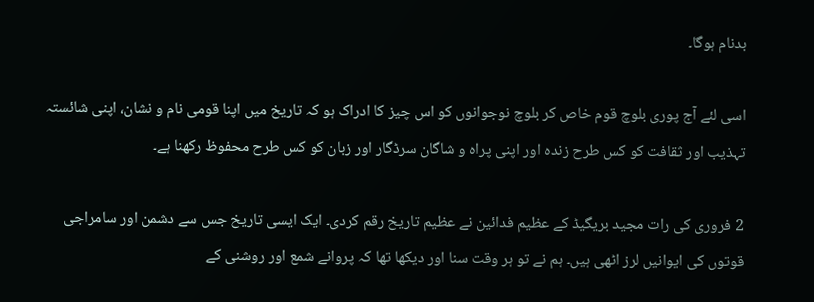بدنام ہوگا۔

اسی لئے آج پوری بلوچ قوم خاص کر بلوچ نوجوانوں کو اس چیز کا ادراک ہو کہ تاریخ میں اپنا قومی نام و نشان، اپنی شائستہ تہذیب اور ثقافت کو کس طرح زندہ اور اپنی پراہ و شاگان سرڈگار اور زبان کو کس طرح محفوظ رکھنا ہے۔

2 فروری کی رات مجید بریگیڈ کے عظیم فدائین نے عظیم تاریخ رقم کردی۔ ایک ایسی تاریخ جس سے دشمن اور سامراجی قوتوں کی ایوانیں لرز اٹھی ہیں۔ ہم نے تو ہر وقت سنا اور دیکھا تھا کہ پروانے شمع اور روشنی کے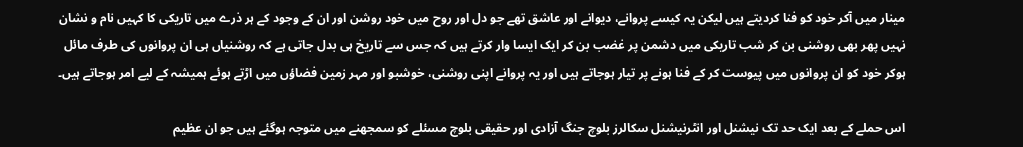مینار میں آکر خود کو فنا کردیتے ہیں لیکن یہ کیسے پروانے، دیوانے اور عاشق تھے جو دل اور روح میں خود روشن اور ان کے وجود کے ہر ذرے میں تاریکی کا کہیں نام و نشان نہیں پھر بھی روشنی بن کر شب تاریکی میں دشمن پر غضب بن کر ایک ایسا وار کرتے ہیں کہ جس سے تاریخ ہی بدل جاتی ہے کہ روشنیاں ہی ان پروانوں کی طرف مائل ہوکر خود کو ان پروانوں میں پیوست کر کے فنا ہونے پر تیار ہوجاتے ہیں اور یہ پروانے اپنی روشنی، خوشبو اور مہر زمین فضاؤں میں اڑتے ہوئے ہمیشہ کے لیے امر ہوجاتے ہیں۔

اس حملے کے بعد ایک حد تک نیشنل اور انٹرنیشنل سکالرز بلوچ جنگ آزادی اور حقیقی بلوچ مسئلے کو سمجھنے میں متوجہ ہوگئے ہیں جو ان عظیم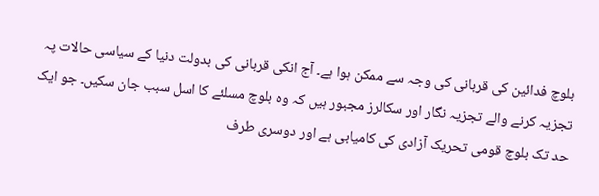بلوچ فدائین کی قربانی کی وجہ سے ممکن ہوا ہے۔ آج انکی قربانی کی بدولت دنیا کے سیاسی حالات پہ تجزیہ کرنے والے تجزیہ نگار اور سکالرز مجبور ہیں کہ وہ بلوچ مسلئے کا اسل سبب جان سکیں۔ جو ایک حد تک بلوچ قومی تحریک آزادی کی کامیابی ہے اور دوسری طرف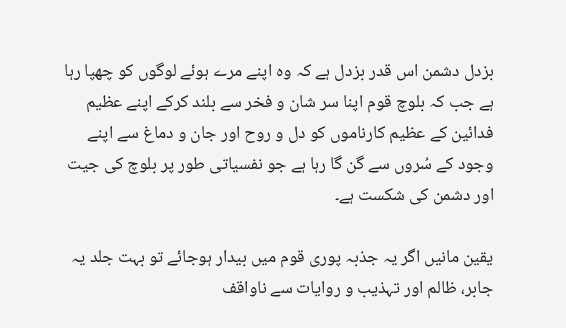بزدل دشمن اس قدر بزدل ہے کہ وہ اپنے مرے ہوئے لوگوں کو چھپا رہا ہے جب کہ بلوچ قوم اپنا سر شان و فخر سے بلند کرکے اپنے عظیم فدائین کے عظیم کارناموں کو دل و روح اور جان و دماغ سے اپنے وجود کے سُروں سے گن گا رہا ہے جو نفسیاتی طور پر بلوچ کی جیت اور دشمن کی شکست ہے۔

یقین مانیں اگر یہ جذبہ پوری قوم میں بیدار ہوجائے تو بہت جلد یہ جابر، ظالم اور تہذیب و روایات سے ناواقف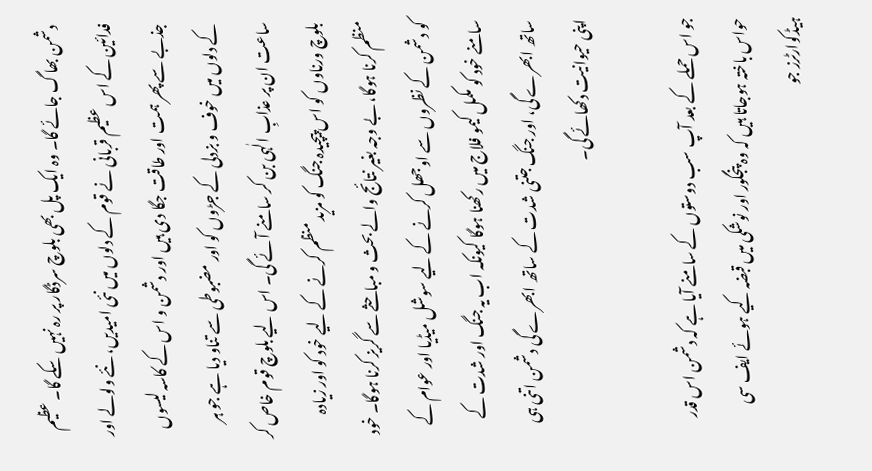دشمن بھاگ جائے گا۔ وہ ایک پل بھی بلوچ سرڈگار پر رہ نہیں سکے گا۔ عظیم فدائین کے اس عظیم قربانی نے قوم کے دلوں میں نئی امیدیں، نئے ولولے اور جذبے سے پھر ہمت اور طاقت جگا دی ہیں اور دشمن و اس کے کاسہ لیسوں کے دلوں میں خوف و بزدلی کے جڑوں کو اور مضبوطی سے تناو دیا ہے جو ہر ساعت ان پر عذابِ الٰہی بن کر سامنے آئے گی۔ اس لیے بلوچ قوم خاص کر بلوچ ورناوں کو اس پیچیدہ جنگ کو مزید منظم کرنے کے لیے خود کو اور زیادہ منظم کرنا ہوگا، بے وجہ بغیر نتائج والے بحث و مباحثے سے گریز کرنا ہوگا۔ خود کو دشمن کے نظروں سے اوجھل کرنے کے لیے سوشل میڈیا اور عوام کے سامنے خود کو مکمل کیمو فلاج میں رکھنا ہوگا کیونکہ اب یہ جنگ اور شدت کے ساتھ ابھرے گی، اور جنگ جتنی شدت کے ساتھ ابھرے گی دشمن اتنی ہی اپنی حیوانیت دکھائے گی۔

جو اس حملے کے بعد آپ سب دوستوں کے سامنے آیا ہے کہ دشمن اس قدر حواس باختہ ہوجاتا ہیں کہ وہ پنجگور اور نوشکی میں قبضہ کیے ہوئے ایف سی ہیڈکوارٹرز جو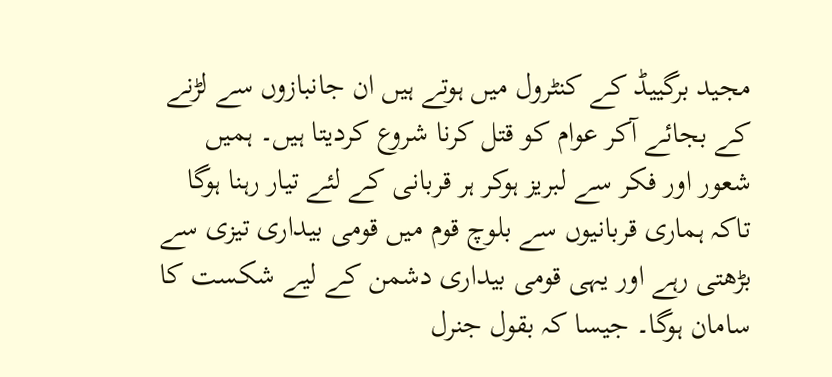مجید برگییڈ کے کنٹرول میں ہوتے ہیں ان جانبازوں سے لڑنے کے بجائے آکر عوام کو قتل کرنا شروع کردیتا ہیں۔ ہمیں شعور اور فکر سے لبریز ہوکر ہر قربانی کے لئے تیار رہنا ہوگا تاکہ ہماری قربانیوں سے بلوچ قوم میں قومی بیداری تیزی سے بڑھتی رہے اور یہی قومی بیداری دشمن کے لیے شکست کا سامان ہوگا۔ جیسا کہ بقول جنرل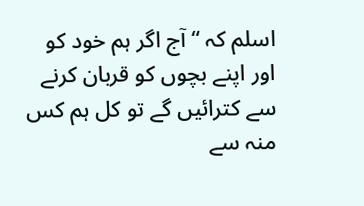اسلم کہ “آج اگر ہم خود کو اور اپنے بچوں کو قربان کرنے سے کترائیں گے تو کل ہم کس منہ سے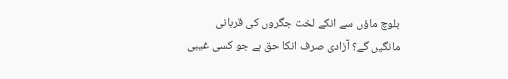بلوچ ماؤں سے انکے لخت جگروں کی قربانی مانگیں گے؟ آزادی صرف انکا حق ہے جو کسی غیبی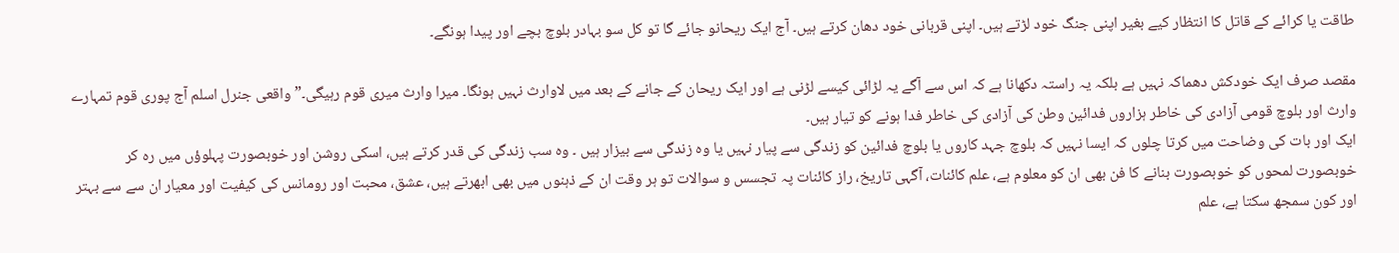طاقت یا کرائے کے قاتل کا انتظار کیے بغیر اپنی جنگ خود لڑتے ہیں۔ اپنی قربانی خود دھان کرتے ہیں۔ آج ایک ریحانو جائے گا تو کل سو بہادر بلوچ بچے اور پیدا ہونگے۔

مقصد صرف ایک خودکش دھماکہ نہیں ہے بلکہ یہ راستہ دکھانا ہے کہ اس سے آگے یہ لڑائی کیسے لڑنی ہے اور ایک ریحان کے جانے کے بعد میں لاوارث نہیں ہونگا۔ میرا وارث میری قوم رہیگی۔” واقعی جنرل اسلم آج پوری قوم تمہارے وارث اور بلوچ قومی آزادی کی خاطر ہزاروں فدائین وطن کی آزادی کی خاطر فدا ہونے کو تیار ہیں۔
ایک اور بات کی وضاحت میں کرتا چلوں کہ ایسا نہیں کہ بلوچ جہد کاروں یا بلوچ فدائین کو زندگی سے پیار نہیں یا وہ زندگی سے بیزار ہیں ۔ وہ سب زندگی کی قدر کرتے ہیں، اسکی روشن اور خوبصورت پہلوؤں میں رہ کر خوبصورت لمحوں کو خوبصورت بنانے کا فن بھی ان کو معلوم ہے، علم کائنات، آگہی تاریخ، راز کائنات پہ تجسس و سوالات تو ہر وقت ان کے ذہنوں میں بھی ابھرتے ہیں، عشق، محبت اور رومانس کی کیفیت اور معیار ان سے سے بہتر اور کون سمجھ سکتا ہے، علم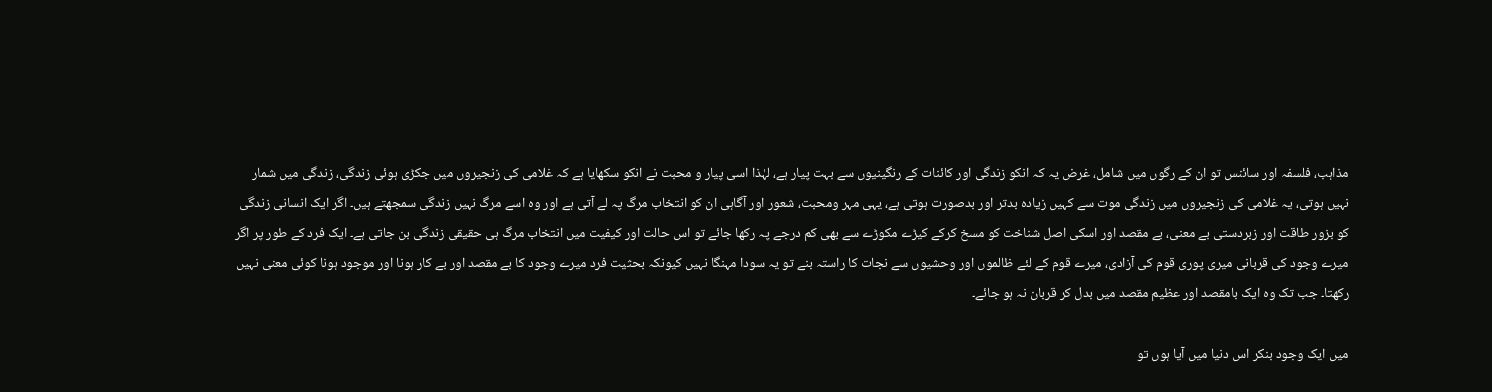مذاہب، فلسفہ اور سائنس تو ان کے رگوں میں شامل، غرض یہ کہ انکو زندگی اور کائنات کے رنگینیوں سے بہت پیار ہے، لہٰذا اسی پیار و محبت نے انکو سکھایا ہے کہ غلامی کی زنجیروں میں جکڑی ہوئی زندگی، زندگی میں شمار نہیں ہوتی، یہ غلامی کی زنجیروں میں زندگی موت سے کہیں زیادہ بدتر اور بدصورت ہوتی ہے، یہی مہر ومحبت، شعور اور آگاہی ان کو انتخاب مرگ پہ لے آتی ہے اور وہ اسے مرگ نہیں زندگی سمجھتے ہیں۔ اگر ایک انسانی زندگی کو بزور طاقت اور زبردستی بے معنی، بے مقصد اور اسکی اصل شناخت کو مسخ کرکے کیڑے مکوڑے سے بھی کم درجے پہ رکھا جائے تو اس حالت اور کیفیت میں انتخاب مرگ ہی حقیقی زندگی بن جاتی ہے۔ ایک فرد کے طور پر اگر میرے وجود کی قربانی میری پوری قوم کی آزادی، میرے قوم کے لئے ظالموں اور وحشیوں سے نجات کا راستہ بنے تو یہ سودا مہنگا نہیں کیونکہ بحثیت فرد میرے وجود کا بے مقصد اور بے کار ہونا اور موجود ہونا کوئی معنی نہیں رکھتا۔ جب تک وہ ایک بامقصد اور عظیم مقصد میں بدل کر قربان نہ ہو جائے۔

میں ایک وجود بنکر اس دنیا میں آیا ہوں تو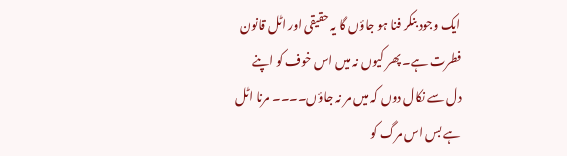ایک وجود بنکر فنا ہو جاؤں گا یہ حقیقی اور اٹل قانون فطرت ہے۔ پھر کیوں نہ میں اس خوف کو اپنے دل سے نکال دوں کہ میں مر نہ جاؤں۔۔۔۔ مرنا اٹل ہے بس اس مرگ کو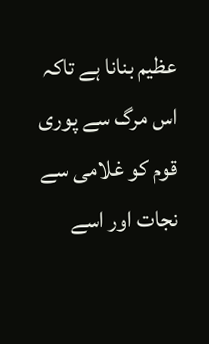عظیم بنانا ہے تاکہ اس مرگ سے پوری قوم کو غلامی سے نجات اور اسے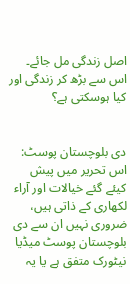اصل زندگی مل جائے۔ اس سے بڑھ کر زندگی اور کیا ہوسکتی ہے؟


دی بلوچستان پوسٹ: اس تحریر میں پیش کیئے گئے خیالات اور آراء لکھاری کے ذاتی ہیں، ضروری نہیں ان سے دی بلوچستان پوسٹ میڈیا نیٹورک متفق ہے یا یہ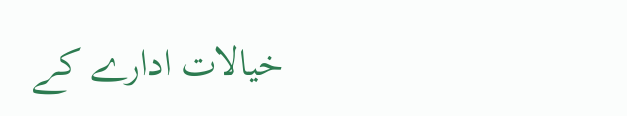خیالات ادارے کے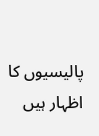پالیسیوں کا اظہار ہیں